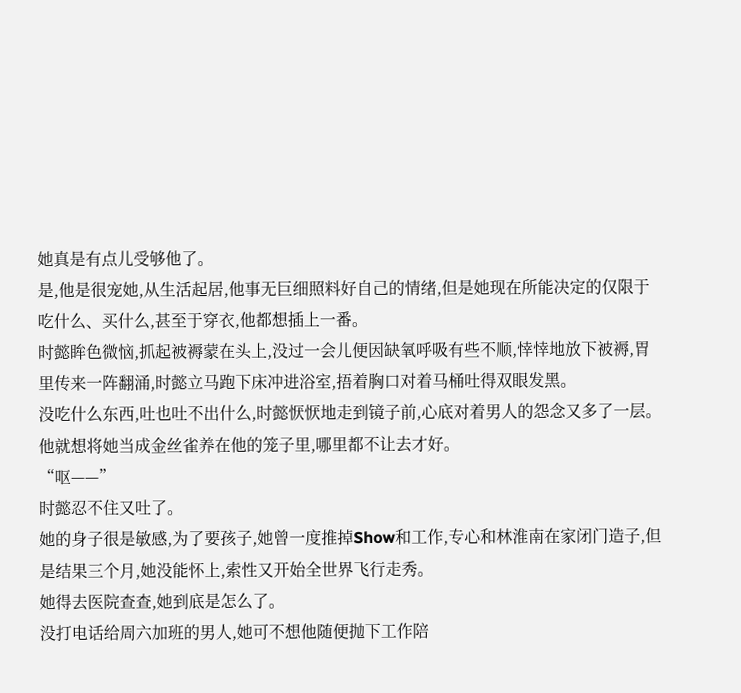她真是有点儿受够他了。
是,他是很宠她,从生活起居,他事无巨细照料好自己的情绪,但是她现在所能决定的仅限于吃什么、买什么,甚至于穿衣,他都想插上一番。
时懿眸色微恼,抓起被褥蒙在头上,没过一会儿便因缺氧呼吸有些不顺,悻悻地放下被褥,胃里传来一阵翻涌,时懿立马跑下床冲进浴室,捂着胸口对着马桶吐得双眼发黑。
没吃什么东西,吐也吐不出什么,时懿恹恹地走到镜子前,心底对着男人的怨念又多了一层。
他就想将她当成金丝雀养在他的笼子里,哪里都不让去才好。
“呕——”
时懿忍不住又吐了。
她的身子很是敏感,为了要孩子,她曾一度推掉Show和工作,专心和林淮南在家闭门造子,但是结果三个月,她没能怀上,索性又开始全世界飞行走秀。
她得去医院查查,她到底是怎么了。
没打电话给周六加班的男人,她可不想他随便抛下工作陪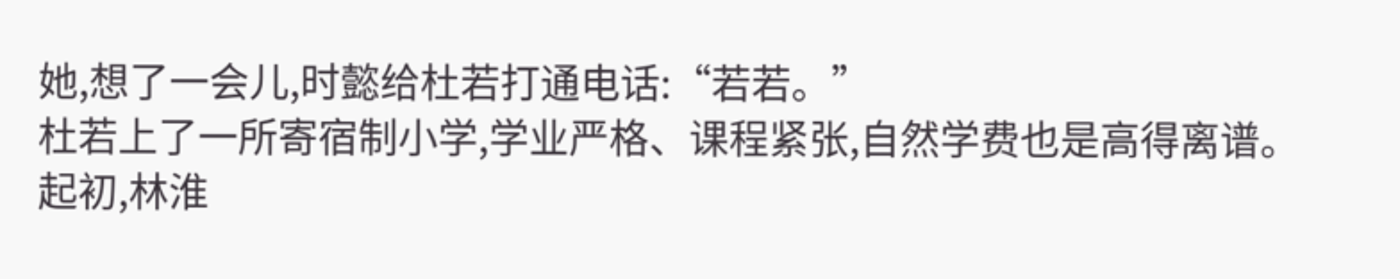她,想了一会儿,时懿给杜若打通电话:“若若。”
杜若上了一所寄宿制小学,学业严格、课程紧张,自然学费也是高得离谱。起初,林淮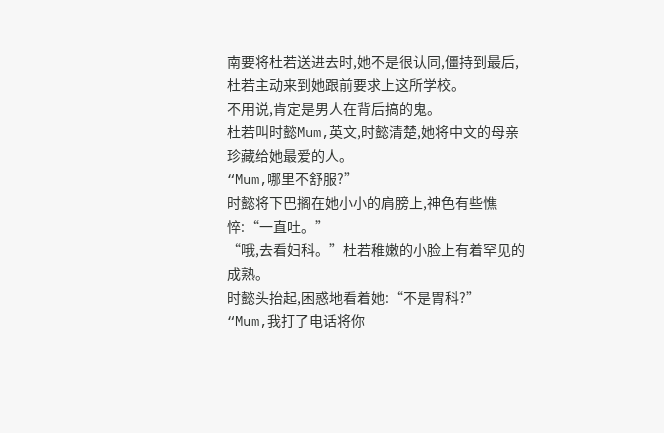南要将杜若送进去时,她不是很认同,僵持到最后,杜若主动来到她跟前要求上这所学校。
不用说,肯定是男人在背后搞的鬼。
杜若叫时懿Mum,英文,时懿清楚,她将中文的母亲珍藏给她最爱的人。
“Mum,哪里不舒服?”
时懿将下巴搁在她小小的肩膀上,神色有些憔悴:“一直吐。”
“哦,去看妇科。”杜若稚嫩的小脸上有着罕见的成熟。
时懿头抬起,困惑地看着她:“不是胃科?”
“Mum,我打了电话将你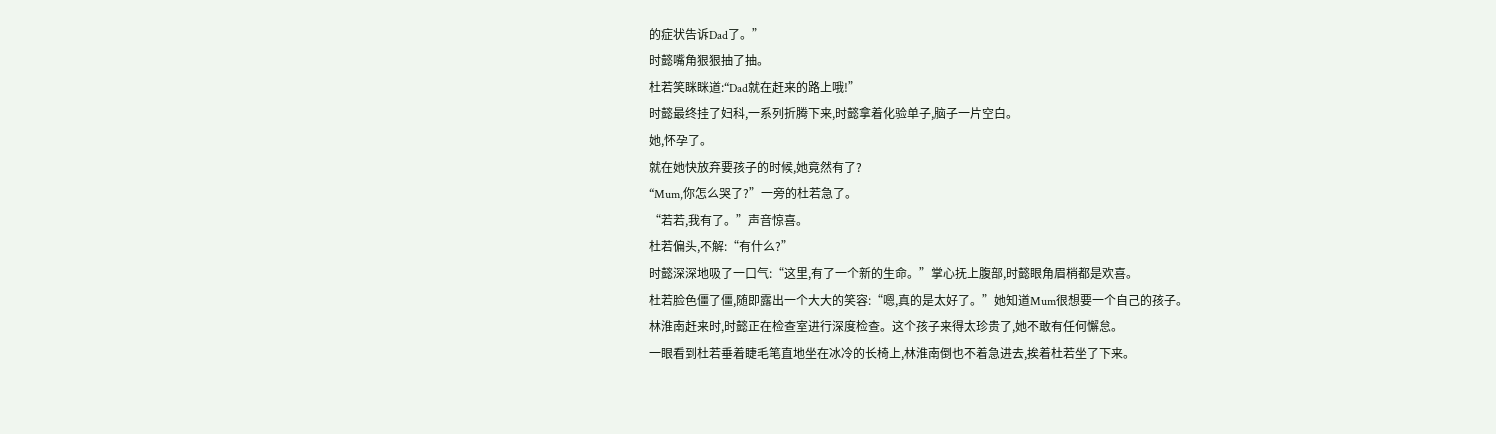的症状告诉Dad了。”
时懿嘴角狠狠抽了抽。
杜若笑眯眯道:“Dad就在赶来的路上哦!”
时懿最终挂了妇科,一系列折腾下来,时懿拿着化验单子,脑子一片空白。
她,怀孕了。
就在她快放弃要孩子的时候,她竟然有了?
“Mum,你怎么哭了?”一旁的杜若急了。
“若若,我有了。”声音惊喜。
杜若偏头,不解:“有什么?”
时懿深深地吸了一口气:“这里,有了一个新的生命。”掌心抚上腹部,时懿眼角眉梢都是欢喜。
杜若脸色僵了僵,随即露出一个大大的笑容:“嗯,真的是太好了。”她知道Mum很想要一个自己的孩子。
林淮南赶来时,时懿正在检查室进行深度检查。这个孩子来得太珍贵了,她不敢有任何懈怠。
一眼看到杜若垂着睫毛笔直地坐在冰冷的长椅上,林淮南倒也不着急进去,挨着杜若坐了下来。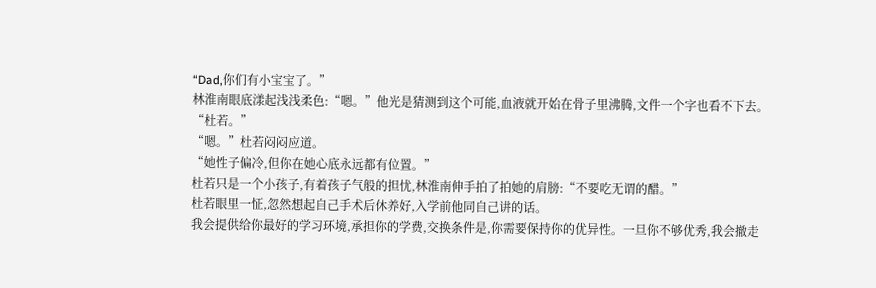“Dad,你们有小宝宝了。”
林淮南眼底漾起浅浅柔色:“嗯。”他光是猜测到这个可能,血液就开始在骨子里沸腾,文件一个字也看不下去。
“杜若。”
“嗯。”杜若闷闷应道。
“她性子偏冷,但你在她心底永远都有位置。”
杜若只是一个小孩子,有着孩子气般的担忧,林淮南伸手拍了拍她的肩膀:“不要吃无谓的醋。”
杜若眼里一怔,忽然想起自己手术后休养好,入学前他同自己讲的话。
我会提供给你最好的学习环境,承担你的学费,交换条件是,你需要保持你的优异性。一旦你不够优秀,我会撤走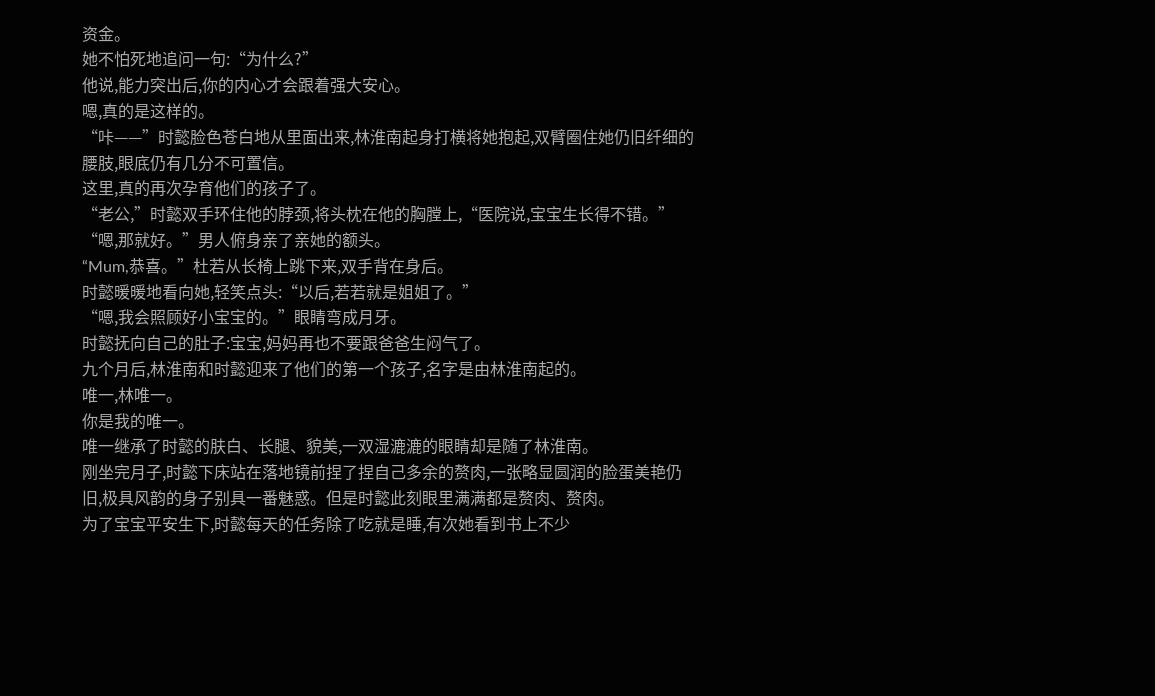资金。
她不怕死地追问一句:“为什么?”
他说,能力突出后,你的内心才会跟着强大安心。
嗯,真的是这样的。
“咔——”时懿脸色苍白地从里面出来,林淮南起身打横将她抱起,双臂圈住她仍旧纤细的腰肢,眼底仍有几分不可置信。
这里,真的再次孕育他们的孩子了。
“老公,”时懿双手环住他的脖颈,将头枕在他的胸膛上,“医院说,宝宝生长得不错。”
“嗯,那就好。”男人俯身亲了亲她的额头。
“Mum,恭喜。”杜若从长椅上跳下来,双手背在身后。
时懿暖暖地看向她,轻笑点头:“以后,若若就是姐姐了。”
“嗯,我会照顾好小宝宝的。”眼睛弯成月牙。
时懿抚向自己的肚子:宝宝,妈妈再也不要跟爸爸生闷气了。
九个月后,林淮南和时懿迎来了他们的第一个孩子,名字是由林淮南起的。
唯一,林唯一。
你是我的唯一。
唯一继承了时懿的肤白、长腿、貌美,一双湿漉漉的眼睛却是随了林淮南。
刚坐完月子,时懿下床站在落地镜前捏了捏自己多余的赘肉,一张略显圆润的脸蛋美艳仍旧,极具风韵的身子别具一番魅惑。但是时懿此刻眼里满满都是赘肉、赘肉。
为了宝宝平安生下,时懿每天的任务除了吃就是睡,有次她看到书上不少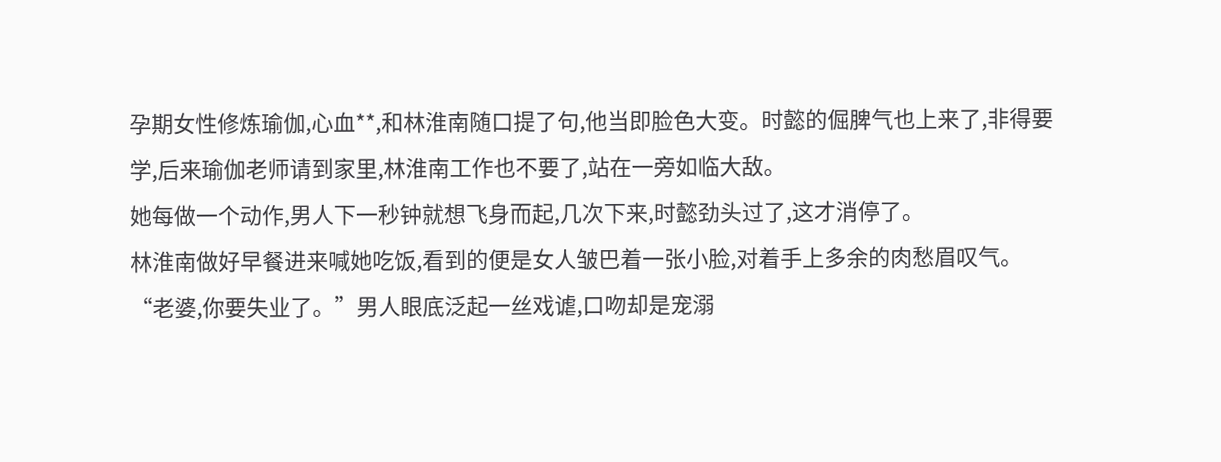孕期女性修炼瑜伽,心血**,和林淮南随口提了句,他当即脸色大变。时懿的倔脾气也上来了,非得要学,后来瑜伽老师请到家里,林淮南工作也不要了,站在一旁如临大敌。
她每做一个动作,男人下一秒钟就想飞身而起,几次下来,时懿劲头过了,这才消停了。
林淮南做好早餐进来喊她吃饭,看到的便是女人皱巴着一张小脸,对着手上多余的肉愁眉叹气。
“老婆,你要失业了。”男人眼底泛起一丝戏谑,口吻却是宠溺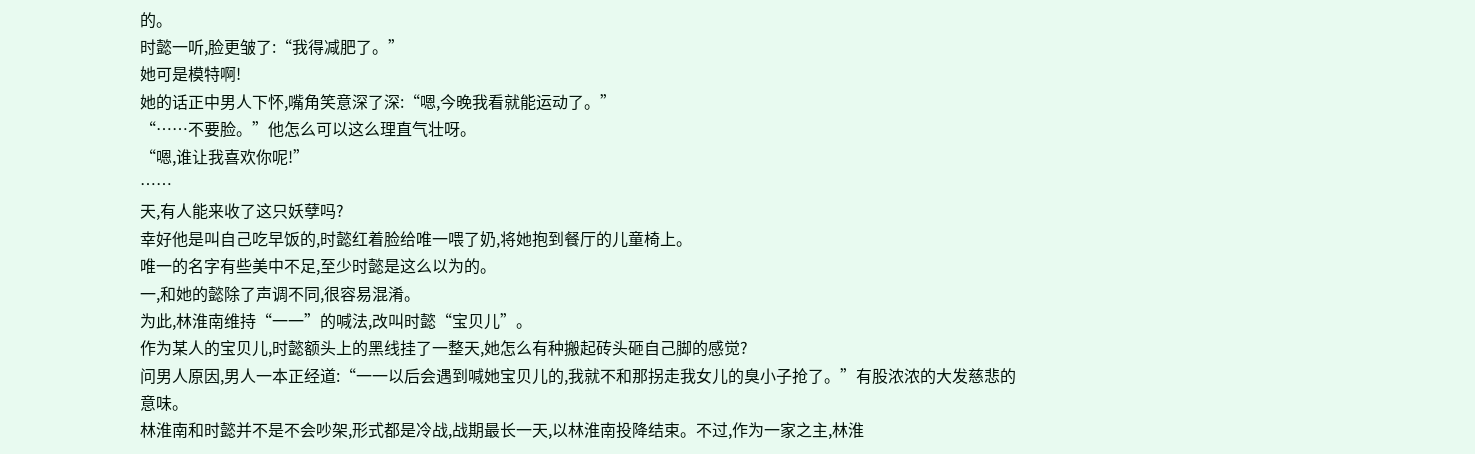的。
时懿一听,脸更皱了:“我得减肥了。”
她可是模特啊!
她的话正中男人下怀,嘴角笑意深了深:“嗯,今晚我看就能运动了。”
“……不要脸。”他怎么可以这么理直气壮呀。
“嗯,谁让我喜欢你呢!”
……
天,有人能来收了这只妖孽吗?
幸好他是叫自己吃早饭的,时懿红着脸给唯一喂了奶,将她抱到餐厅的儿童椅上。
唯一的名字有些美中不足,至少时懿是这么以为的。
一,和她的懿除了声调不同,很容易混淆。
为此,林淮南维持“一一”的喊法,改叫时懿“宝贝儿”。
作为某人的宝贝儿,时懿额头上的黑线挂了一整天,她怎么有种搬起砖头砸自己脚的感觉?
问男人原因,男人一本正经道:“一一以后会遇到喊她宝贝儿的,我就不和那拐走我女儿的臭小子抢了。”有股浓浓的大发慈悲的意味。
林淮南和时懿并不是不会吵架,形式都是冷战,战期最长一天,以林淮南投降结束。不过,作为一家之主,林淮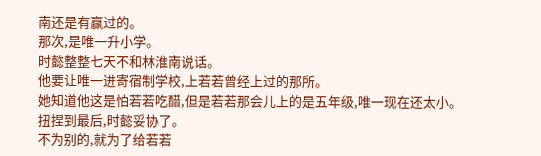南还是有赢过的。
那次,是唯一升小学。
时懿整整七天不和林淮南说话。
他要让唯一进寄宿制学校,上若若曾经上过的那所。
她知道他这是怕若若吃醋,但是若若那会儿上的是五年级,唯一现在还太小。
扭捏到最后,时懿妥协了。
不为别的,就为了给若若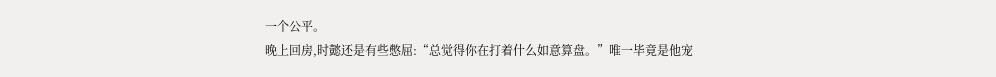一个公平。
晚上回房,时懿还是有些憋屈:“总觉得你在打着什么如意算盘。”唯一毕竟是他宠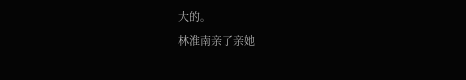大的。
林淮南亲了亲她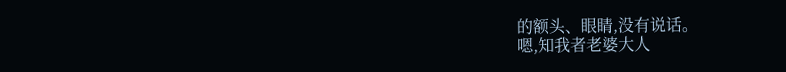的额头、眼睛,没有说话。
嗯,知我者老婆大人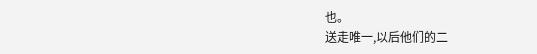也。
送走唯一,以后他们的二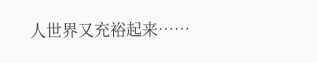人世界又充裕起来……